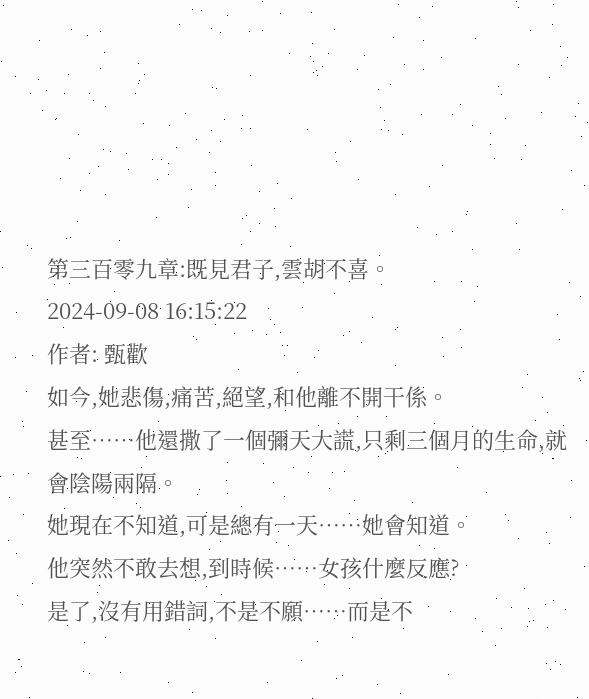第三百零九章:既見君子,雲胡不喜。
2024-09-08 16:15:22
作者: 甄歡
如今,她悲傷,痛苦,絕望,和他離不開干係。
甚至……他還撒了一個彌天大謊,只剩三個月的生命,就會陰陽兩隔。
她現在不知道,可是總有一天……她會知道。
他突然不敢去想,到時候……女孩什麼反應?
是了,沒有用錯詞,不是不願……而是不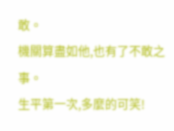敢。
機關算盡如他,也有了不敢之事。
生平第一次,多麼的可笑!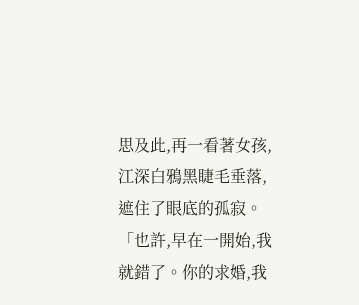思及此,再一看著女孩,江深白鴉黑睫毛垂落,遮住了眼底的孤寂。
「也許,早在一開始,我就錯了。你的求婚,我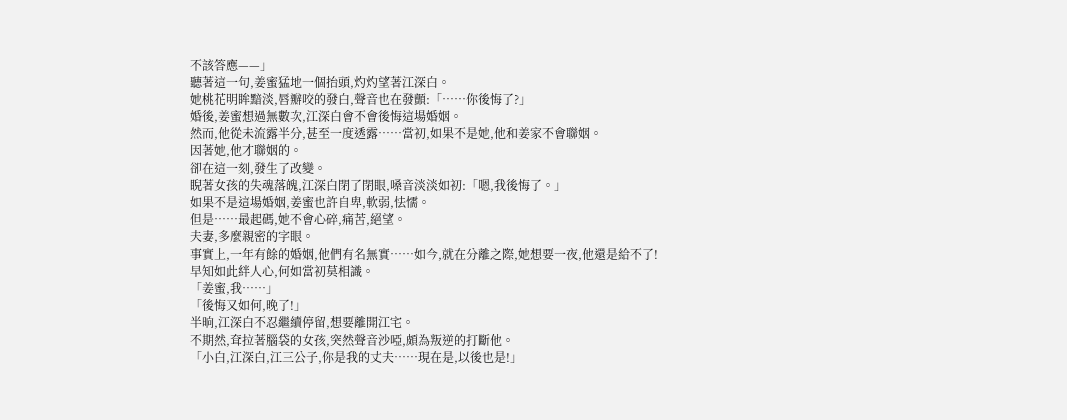不該答應——」
聽著這一句,姜蜜猛地一個抬頭,灼灼望著江深白。
她桃花明眸黯淡,唇瓣咬的發白,聲音也在發顫:「……你後悔了?」
婚後,姜蜜想過無數次,江深白會不會後悔這場婚姻。
然而,他從未流露半分,甚至一度透露……當初,如果不是她,他和姜家不會聯姻。
因著她,他才聯姻的。
卻在這一刻,發生了改變。
睨著女孩的失魂落魄,江深白閉了閉眼,嗓音淡淡如初:「嗯,我後悔了。」
如果不是這場婚姻,姜蜜也許自卑,軟弱,怯懦。
但是……最起碼,她不會心碎,痛苦,絕望。
夫妻,多麼親密的字眼。
事實上,一年有餘的婚姻,他們有名無實……如今,就在分離之際,她想要一夜,他還是給不了!
早知如此絆人心,何如當初莫相識。
「姜蜜,我……」
「後悔又如何,晚了!」
半晌,江深白不忍繼續停留,想要離開江宅。
不期然,耷拉著腦袋的女孩,突然聲音沙啞,頗為叛逆的打斷他。
「小白,江深白,江三公子,你是我的丈夫……現在是,以後也是!」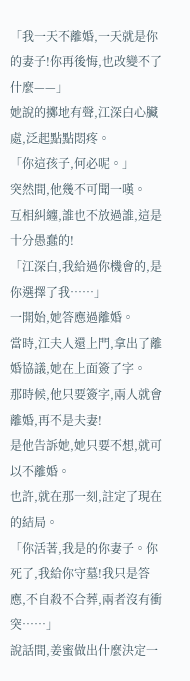「我一天不離婚,一天就是你的妻子!你再後悔,也改變不了什麼——」
她說的擲地有聲,江深白心臟處,泛起點點悶疼。
「你這孩子,何必呢。」
突然間,他幾不可聞一嘆。
互相糾纏,誰也不放過誰,這是十分愚蠢的!
「江深白,我給過你機會的,是你選擇了我……」
一開始,她答應過離婚。
當時,江夫人還上門,拿出了離婚協議,她在上面簽了字。
那時候,他只要簽字,兩人就會離婚,再不是夫妻!
是他告訴她,她只要不想,就可以不離婚。
也許,就在那一刻,註定了現在的結局。
「你活著,我是的你妻子。你死了,我給你守墓!我只是答應,不自殺不合葬,兩者沒有衝突……」
說話間,姜蜜做出什麼決定一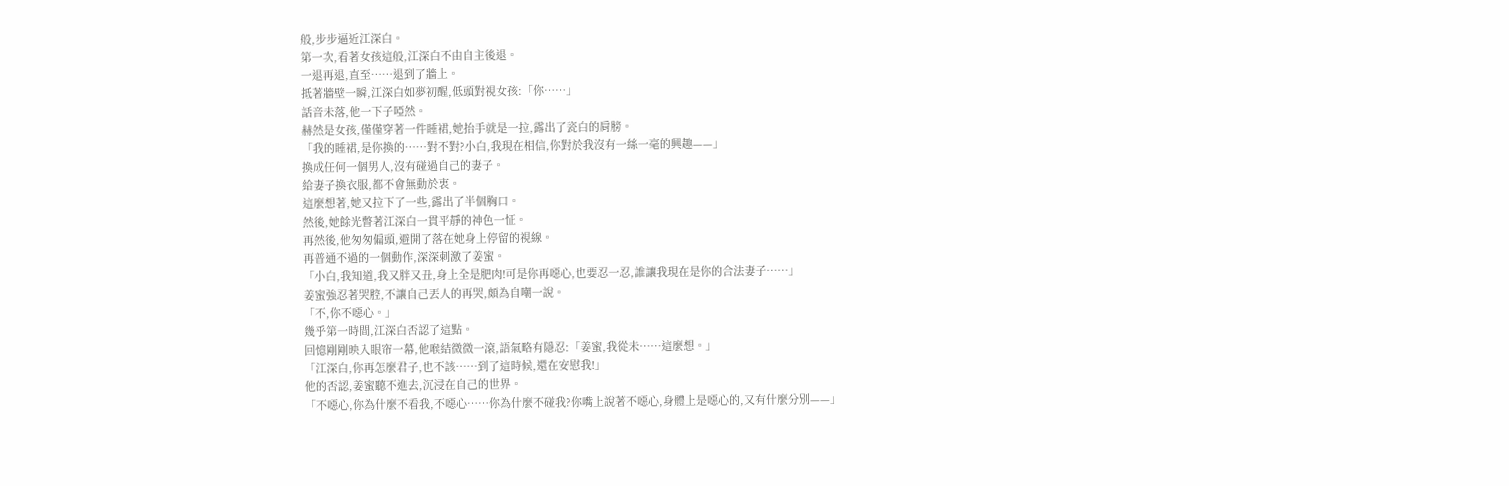般,步步逼近江深白。
第一次,看著女孩這般,江深白不由自主後退。
一退再退,直至……退到了牆上。
抵著牆壁一瞬,江深白如夢初醒,低頭對視女孩:「你……」
話音未落,他一下子啞然。
赫然是女孩,僅僅穿著一件睡裙,她抬手就是一拉,露出了瓷白的肩膀。
「我的睡裙,是你換的……對不對?小白,我現在相信,你對於我沒有一絲一毫的興趣——」
換成任何一個男人,沒有碰過自己的妻子。
給妻子換衣服,都不會無動於衷。
這麼想著,她又拉下了一些,露出了半個胸口。
然後,她餘光瞥著江深白一貫平靜的神色一怔。
再然後,他匆匆偏頭,避開了落在她身上停留的視線。
再普通不過的一個動作,深深刺激了姜蜜。
「小白,我知道,我又胖又丑,身上全是肥肉!可是你再噁心,也要忍一忍,誰讓我現在是你的合法妻子……」
姜蜜強忍著哭腔,不讓自己丟人的再哭,頗為自嘲一說。
「不,你不噁心。」
幾乎第一時間,江深白否認了這點。
回憶剛剛映入眼帘一幕,他喉結微微一滾,語氣略有隱忍:「姜蜜,我從未……這麼想。」
「江深白,你再怎麼君子,也不該……到了這時候,還在安慰我!」
他的否認,姜蜜聽不進去,沉浸在自己的世界。
「不噁心,你為什麼不看我,不噁心……你為什麼不碰我?你嘴上說著不噁心,身體上是噁心的,又有什麼分別——」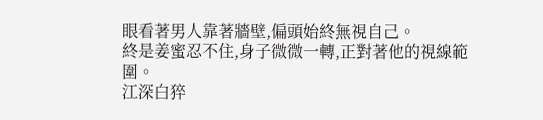眼看著男人靠著牆壁,偏頭始終無視自己。
終是姜蜜忍不住,身子微微一轉,正對著他的視線範圍。
江深白猝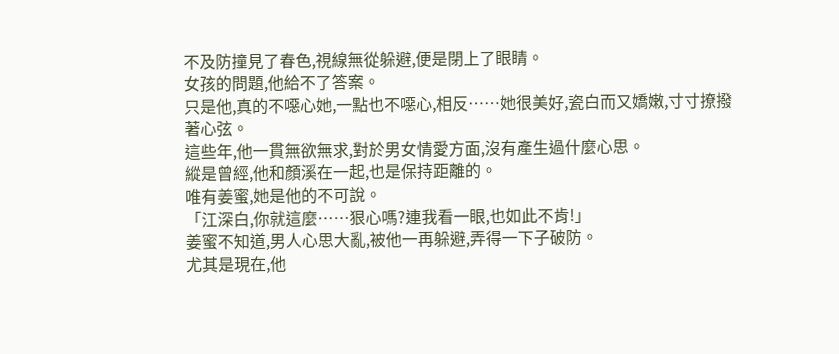不及防撞見了春色,視線無從躲避,便是閉上了眼睛。
女孩的問題,他給不了答案。
只是他,真的不噁心她,一點也不噁心,相反……她很美好,瓷白而又嬌嫩,寸寸撩撥著心弦。
這些年,他一貫無欲無求,對於男女情愛方面,沒有產生過什麼心思。
縱是曾經,他和顏溪在一起,也是保持距離的。
唯有姜蜜,她是他的不可說。
「江深白,你就這麼……狠心嗎?連我看一眼,也如此不肯!」
姜蜜不知道,男人心思大亂,被他一再躲避,弄得一下子破防。
尤其是現在,他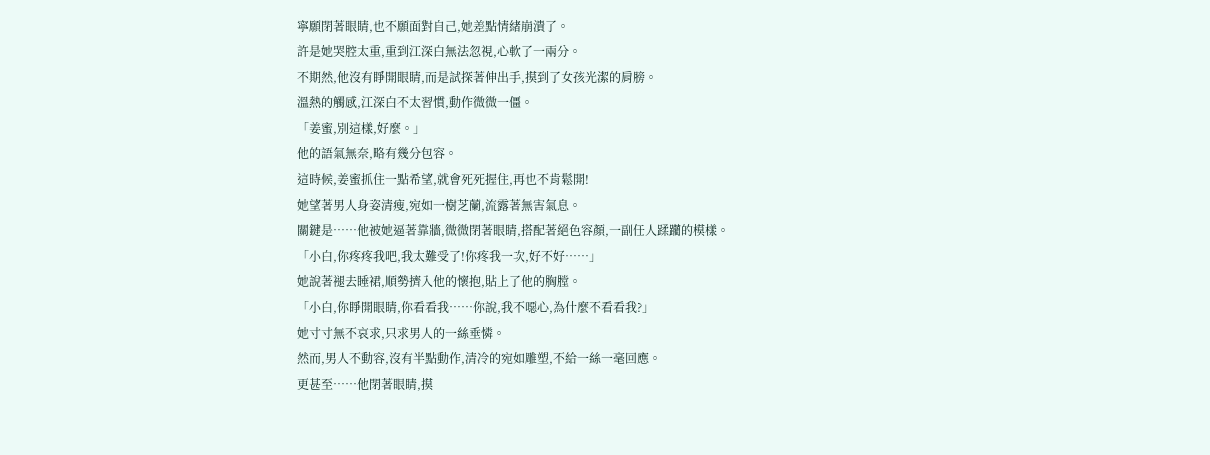寧願閉著眼睛,也不願面對自己,她差點情緒崩潰了。
許是她哭腔太重,重到江深白無法忽視,心軟了一兩分。
不期然,他沒有睜開眼睛,而是試探著伸出手,摸到了女孩光潔的肩膀。
溫熱的觸感,江深白不太習慣,動作微微一僵。
「姜蜜,別這樣,好麼。」
他的語氣無奈,略有幾分包容。
這時候,姜蜜抓住一點希望,就會死死握住,再也不肯鬆開!
她望著男人身姿清瘦,宛如一樹芝蘭,流露著無害氣息。
關鍵是……他被她逼著靠牆,微微閉著眼睛,搭配著絕色容顏,一副任人蹂躪的模樣。
「小白,你疼疼我吧,我太難受了!你疼我一次,好不好……」
她說著褪去睡裙,順勢擠入他的懷抱,貼上了他的胸膛。
「小白,你睜開眼睛,你看看我……你說,我不噁心,為什麼不看看我?」
她寸寸無不哀求,只求男人的一絲垂憐。
然而,男人不動容,沒有半點動作,清冷的宛如雕塑,不給一絲一毫回應。
更甚至……他閉著眼睛,摸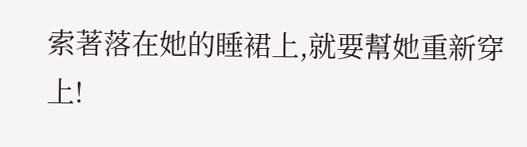索著落在她的睡裙上,就要幫她重新穿上!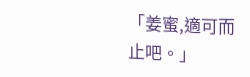「姜蜜,適可而止吧。」